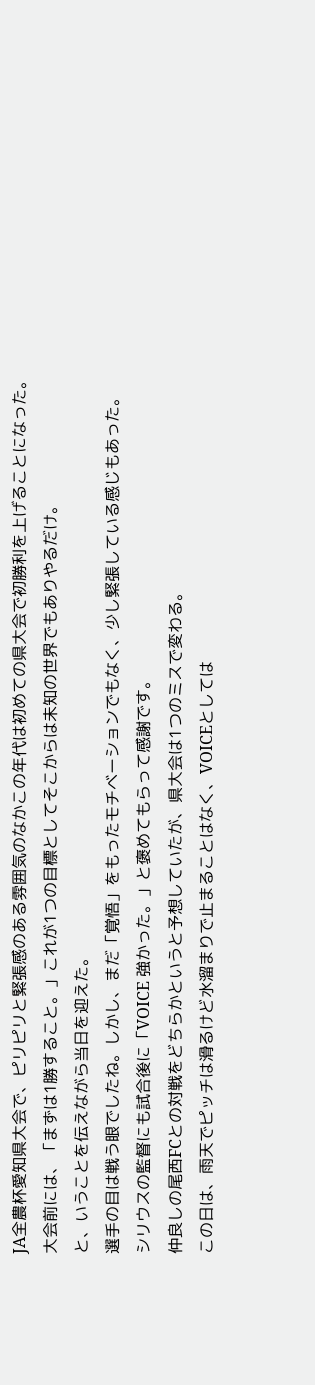JA全農杯愛知県大会で、ピリピリと緊張感のある雰囲気のなかこの年代は初めての県大会で初勝利を上げることになった。
大会前には、「まずは1勝すること。」これが1つの目標としてそこからは未知の世界でもありやるだけ。
と、いうことを伝えながら当日を迎えた。
選手の目は戦う眼でしたね。しかし、まだ「覚悟」をもったモチベーションでもなく、少し緊張している感じもあった。
シリウスの監督にも試合後に「VOICE 強かった。」と褒めてもらって感謝です。
仲良しの尾西FCとの対戦をどちらかというと予想していたが、県大会は1つのミスで変わる。
この日は、雨天でピッチは滑るけど水溜まりで止まることはなく、VOICEとしては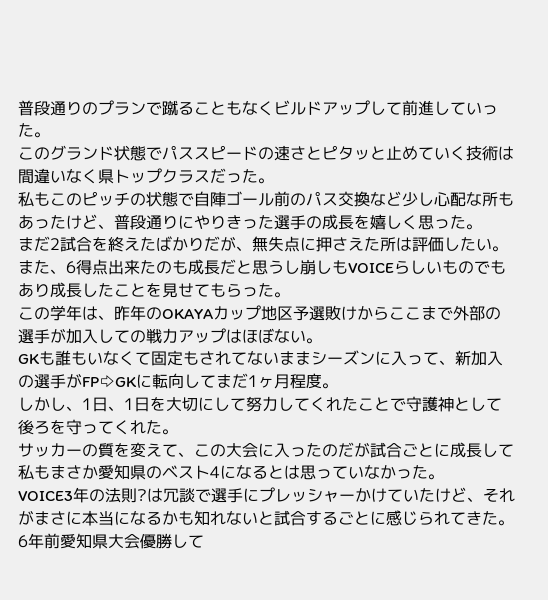普段通りのプランで蹴ることもなくビルドアップして前進していった。
このグランド状態でパススピードの速さとピタッと止めていく技術は間違いなく県トップクラスだった。
私もこのピッチの状態で自陣ゴール前のパス交換など少し心配な所もあったけど、普段通りにやりきった選手の成長を嬉しく思った。
まだ2試合を終えたばかりだが、無失点に押さえた所は評価したい。
また、6得点出来たのも成長だと思うし崩しもVOICEらしいものでもあり成長したことを見せてもらった。
この学年は、昨年のOKAYAカップ地区予選敗けからここまで外部の選手が加入しての戦力アップはほぼない。
GKも誰もいなくて固定もされてないままシーズンに入って、新加入の選手がFP⇨GKに転向してまだ1ヶ月程度。
しかし、1日、1日を大切にして努力してくれたことで守護神として後ろを守ってくれた。
サッカーの質を変えて、この大会に入ったのだが試合ごとに成長して私もまさか愛知県のベスト4になるとは思っていなかった。
VOICE3年の法則?は冗談で選手にプレッシャーかけていたけど、それがまさに本当になるかも知れないと試合するごとに感じられてきた。
6年前愛知県大会優勝して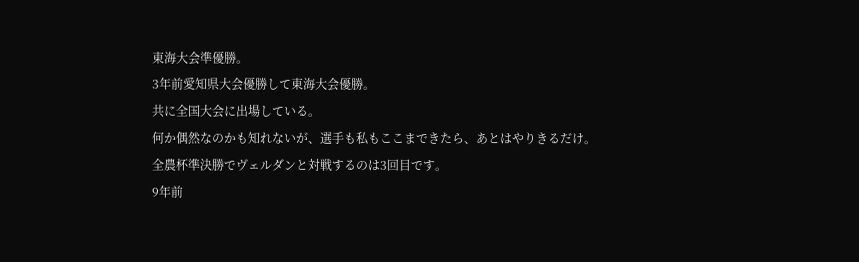東海大会準優勝。
3年前愛知県大会優勝して東海大会優勝。
共に全国大会に出場している。
何か偶然なのかも知れないが、選手も私もここまできたら、あとはやりきるだけ。
全農杯準決勝でヴェルダンと対戦するのは3回目です。
9年前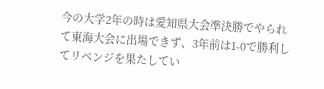今の大学2年の時は愛知県大会準決勝でやられて東海大会に出場できず、3年前は1-0で勝利してリベンジを果たしてい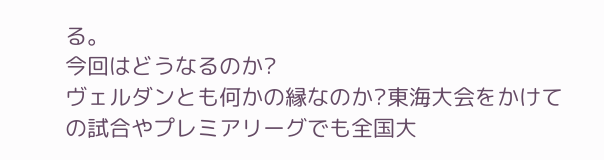る。
今回はどうなるのか?
ヴェルダンとも何かの縁なのか?東海大会をかけての試合やプレミアリーグでも全国大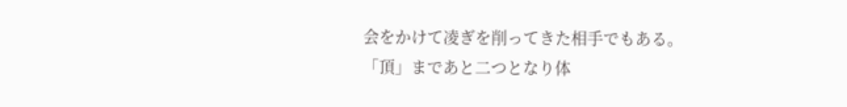会をかけて凌ぎを削ってきた相手でもある。
「頂」まであと二つとなり体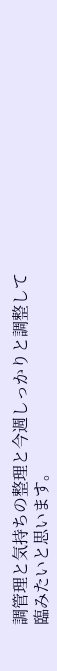調管理と気持ちの整理と今週しっかりと調整して臨みたいと思います。